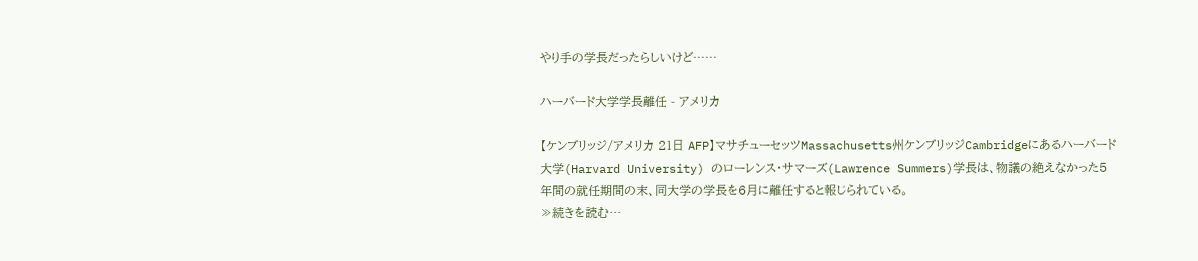やり手の学長だったらしいけど……

ハーバード大学学長離任 - アメリカ

【ケンブリッジ/アメリカ 21日 AFP】マサチューセッツMassachusetts州ケンブリッジCambridgeにあるハーバード大学(Harvard University) のローレンス・サマーズ(Lawrence Summers)学長は、物議の絶えなかった5年間の就任期間の末、同大学の学長を6月に離任すると報じられている。
≫続きを読む…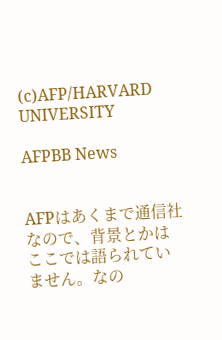(c)AFP/HARVARD UNIVERSITY

AFPBB News


AFPはあくまで通信社なので、背景とかはここでは語られていません。なの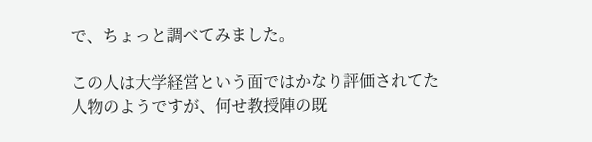で、ちょっと調べてみました。

この人は大学経営という面ではかなり評価されてた人物のようですが、何せ教授陣の既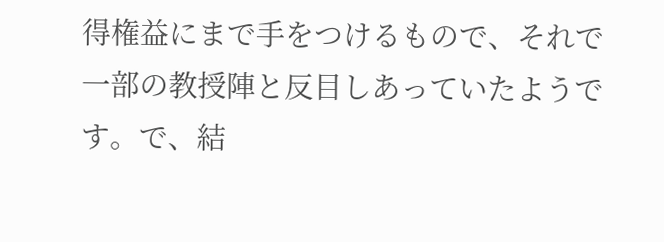得権益にまで手をつけるもので、それで一部の教授陣と反目しあっていたようです。で、結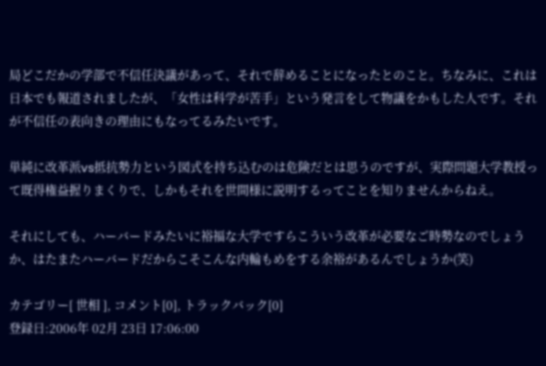局どこだかの学部で不信任決議があって、それで辞めることになったとのこと。ちなみに、これは日本でも報道されましたが、「女性は科学が苦手」という発言をして物議をかもした人です。それが不信任の表向きの理由にもなってるみたいです。

単純に改革派vs抵抗勢力という図式を持ち込むのは危険だとは思うのですが、実際問題大学教授って既得権益握りまくりで、しかもそれを世間様に説明するってことを知りませんからねえ。

それにしても、ハーバードみたいに裕福な大学ですらこういう改革が必要なご時勢なのでしょうか、はたまたハーバードだからこそこんな内輪もめをする余裕があるんでしょうか(笑)

カテゴリー[ 世相 ], コメント[0], トラックバック[0]
登録日:2006年 02月 23日 17:06:00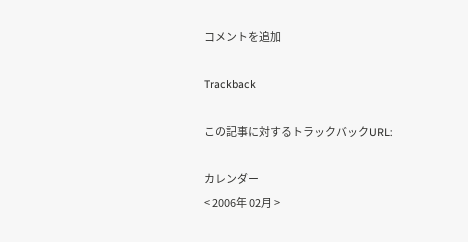コメントを追加

Trackback

この記事に対するトラックバックURL:

カレンダー
< 2006年 02月 >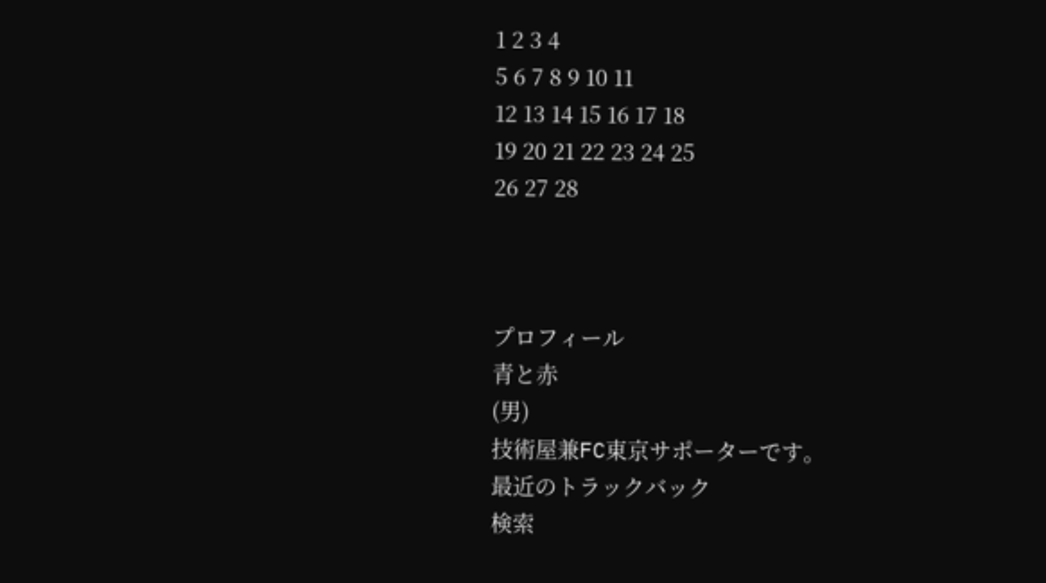1 2 3 4
5 6 7 8 9 10 11
12 13 14 15 16 17 18
19 20 21 22 23 24 25
26 27 28



プロフィール
青と赤
(男)
技術屋兼FC東京サポーターです。
最近のトラックバック
検索